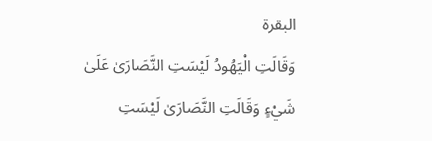البقرة
وَقَالَتِ الْيَهُودُ لَيْسَتِ النَّصَارَىٰ عَلَىٰ شَيْءٍ وَقَالَتِ النَّصَارَىٰ لَيْسَتِ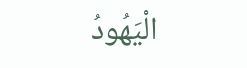الْيَهُودُ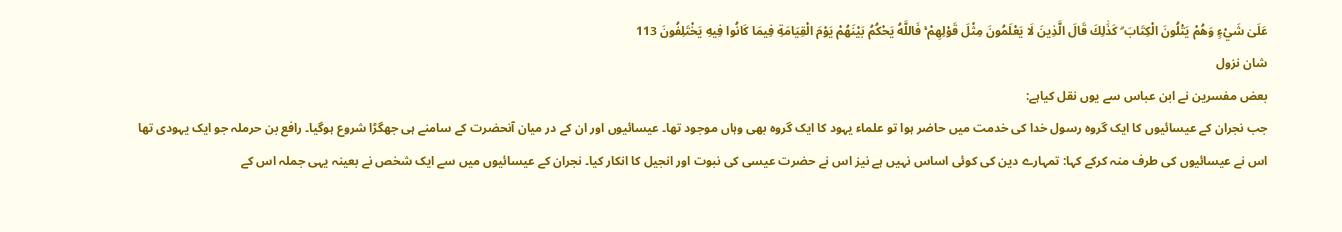عَلَىٰ شَيْءٍ وَهُمْ يَتْلُونَ الْكِتَابَ ۗ كَذَٰلِكَ قَالَ الَّذِينَ لَا يَعْلَمُونَ مِثْلَ قَوْلِهِمْ ۚ فَاللَّهُ يَحْكُمُ بَيْنَهُمْ يَوْمَ الْقِيَامَةِ فِيمَا كَانُوا فِيهِ يَخْتَلِفُونَ 113
شان نزول
بعض مفسرین نے ابن عباس سے یوں نقل کیاہے:
جب نجران کے عیسائیوں کا ایک گروہ رسول خدا کی خدمت میں حاضر ہوا تو علماء یہود کا ایک گروہ بھی وہاں موجود تھا۔ عیسائیوں اور ان کے در میان آنحضرت کے سامنے ہی جھگڑا شروع ہوگیا۔ رافع بن حرملہ جو ایک یہودی تھا اس نے عیسائیوں کی طرف منہ کرکے کہا: تمہارے دین کی کوئی اساس نہیں ہے نیز اس نے حضرت عیسی کی نبوت اور انجیل کا انکار کیا۔ نجران کے عیسائیوں میں سے ایک شخص نے بعینہ یہی جملہ اس کے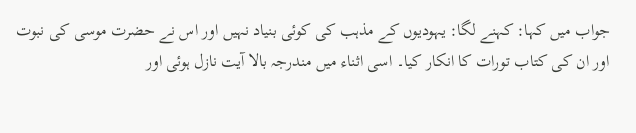جواب میں کہا: کہنے لگا: یہودیوں کے مذہب کی کوئی بنیاد نہیں اور اس نے حضرت موسی کی نبوت اور ان کی کتاب تورات کا انکار کیا۔ اسی اثناء میں مندرجہ بالا آیت نازل ہوئی اور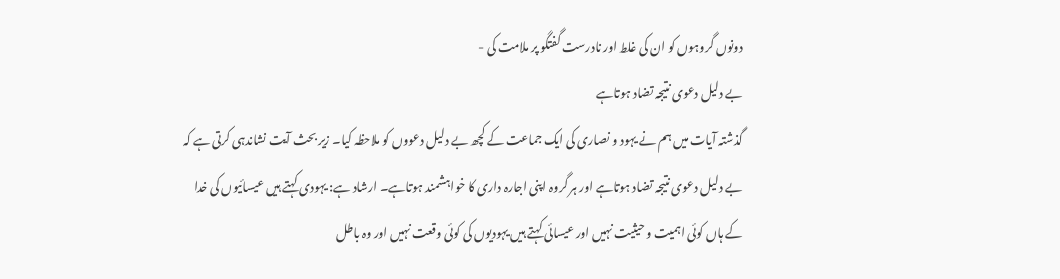دونوں گروہوں کو ان کی غلط اور نادرست گفتگو پر ملامت کی -
بے دلیل دعوی نتیجہ تضاد ہوتاہے
گذشتہ آیات میں ہم نے یہود و نصاری کی ایک جماعت کے کچھ بے دلیل دعووں کو ملاحظہ کیا۔ زیر بحث آیت نشاندہی کرتی ہے کہ بے دلیل دعوی نتیجہ تضاد ہوتاہے اور ہر گروہ اپنی اجارہ داری کا خواہشمند ہوتاہے۔ ارشاد ہے: یہودی کہتے ہیں عیسائیوں کی خدا کے ہاں کوئی اہمیت و حیثیت نہیں اور عیسائی کہتے ہیں یہودیوں کی کوئی وقعت نہیں اور وہ باطل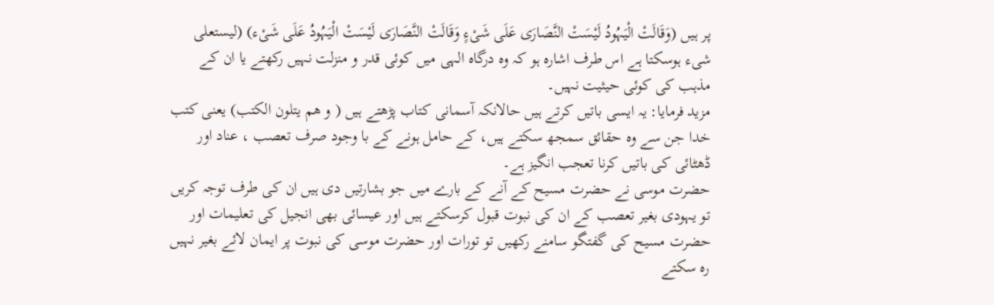پر ہیں (وَقَالَتْ الْیَہُودُ لَیْسَتْ النَّصَارَی عَلَی شَیْءٍ وَقَالَتْ النَّصَارَی لَیْسَتْ الْیَہُودُ عَلَی شَیْء) (لیستعلی شیء ہوسکتا ہے اس طرف اشارہ ہو کہ وہ درگاہ الہی میں کوئی قدر و منزلت نہیں رکھتے یا ان کے مذہب کی کوئی حیثیت نہیں۔
مزید فرمایا: یہ ایسی باتیں کرتے ہیں حالانکہ آسمانی کتاب پڑھتے ہیں ( و ھم یتلون الکتب) یعنی کتب خدا جن سے وہ حقائق سمجھ سکتے ہیں، کے حامل ہونے کے با وجود صرف تعصب ، عناد اور ڈھٹائی کی باتیں کرنا تعجب انگیز ہے۔
حضرت موسی نے حضرت مسیح کے آنے کے بارے میں جو بشارتیں دی ہیں ان کی طرف توجہ کریں تو یہودی بغیر تعصب کے ان کی نبوت قبول کرسکتے ہیں اور عیسائی بھی انجیل کی تعلیمات اور حضرت مسیح کی گفتگو سامنے رکھیں تو تورات اور حضرت موسی کی نبوت پر ایمان لائے بغیر نہیں رہ سکتے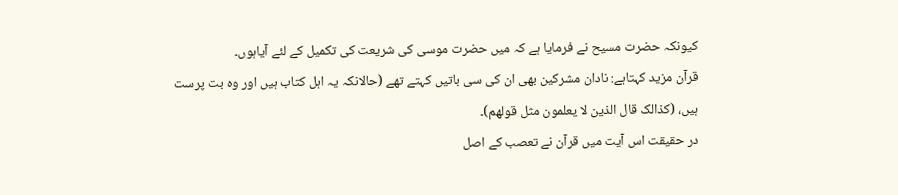کیونکہ حضرت مسیح نے فرمایا ہے کہ میں حضرت موسی کی شریعت کی تکمیل کے لئے آیاہوں۔
قرآن مزید کہتاہے: نادان مشرکین بھی ان کی سی باتیں کہتے تھے (حالانکہ یہ اہل کتاب ہیں اور وہ بت پرست ہیں، (کذالک قال الذین لا یعلمون مثل قولھم)۔
در حقیقت اس آیت میں قرآن نے تعصب کے اصل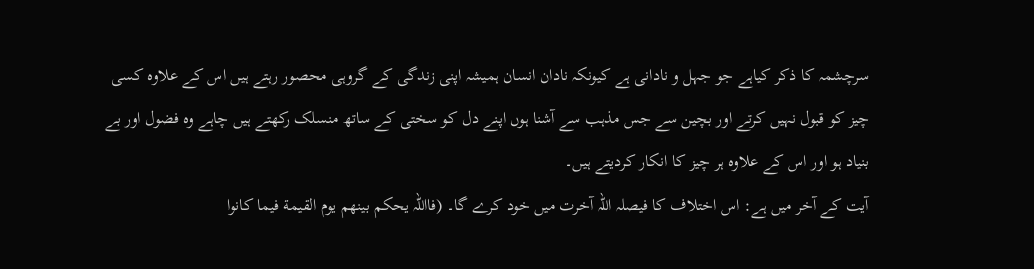سرچشمہ کا ذکر کیاہے جو جہل و نادانی ہے کیونکہ نادان انسان ہمیشہ اپنی زندگی کے گروہی محصور رہتے ہیں اس کے علاوہ کسی چیز کو قبول نہیں کرتے اور بچین سے جس مذہب سے آشنا ہوں اپنے دل کو سختی کے ساتھ منسلک رکھتے ہیں چاہے وہ فضول اور بے بنیاد ہو اور اس کے علاوہ ہر چیز کا انکار کردیتے ہیں۔
آیت کے آخر میں ہے: اس اختلاف کا فیصلہ اللہ آخرت میں خود کرے گا۔ (فااللہ یحکم بینھم یوم القیمة فیما کانوا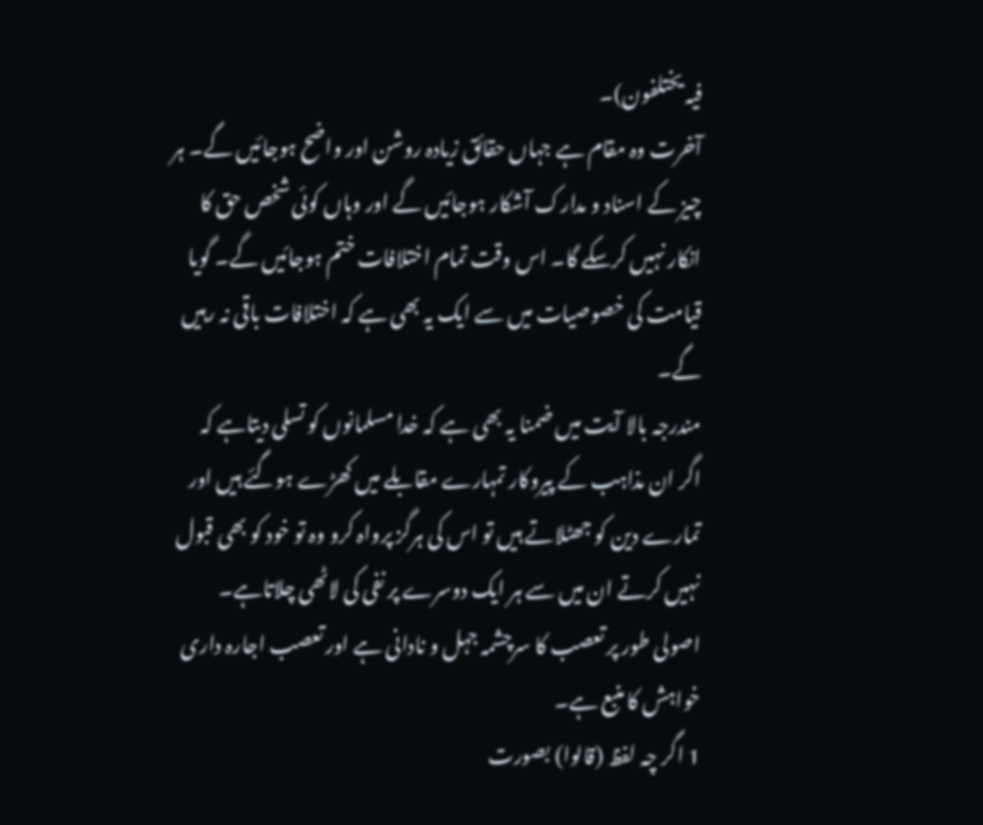فیہ یختلفون)۔
آخرت وہ مقام ہے جہاں حقائق زیادہ روشن اور واضح ہوجائیں گے۔ ہر چیز کے اسناد و مدارک آشکار ہوجائیں گے اور وہاں کوئی شخص حق کا انکار نہیں کرسکے گا۔ اس وقت تمام اختلافات ختم ہوجائیں گے۔ گویا قیامت کی خصوصیات میں سے ایک یہ بھی ہے کہ اختلافات باقی نہ رہیں گے۔
مندرجہ بالا آیت میں ضمنا یہ بھی ہے کہ خدا مسلمانوں کو تسلی دیتاہے کہ اگر ان مذاہب کے پیروکار تمہارے مقابلے میں کھڑے ہوگئے ہیں اور تمارے دین کو جھٹلاتے ہیں تو اس کی ہرگز پرواہ کرو وہ تو خود کو بھی قبول نہیں کرتے ان میں سے ہر ایک دوسرے پر نفی کی لاٹھی چلاتاہے۔ اصولی طور پر تعصب کا سرچشمہ جہل و نادانی ہے اور تعصب اجارہ داری خواہش کا منبع ہے۔
1 اگر چہ لفظ (قالوا) بصورت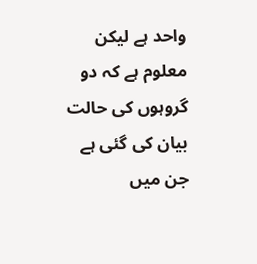واحد ہے لیکن معلوم ہے کہ دو گروہوں کی حالت بیان کی گئی ہے جن میں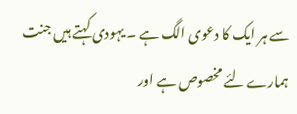سے ہر ایک کا دعوی الگ ہے ۔ یہودی کہتے ہیں جنت ہمارے لئے مخصوص ہے اور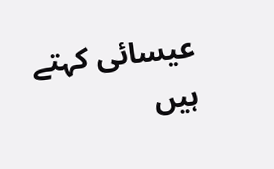عیسائی کہتے ہیں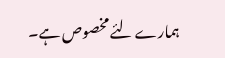ہمارے لئے مخصوص ہے۔